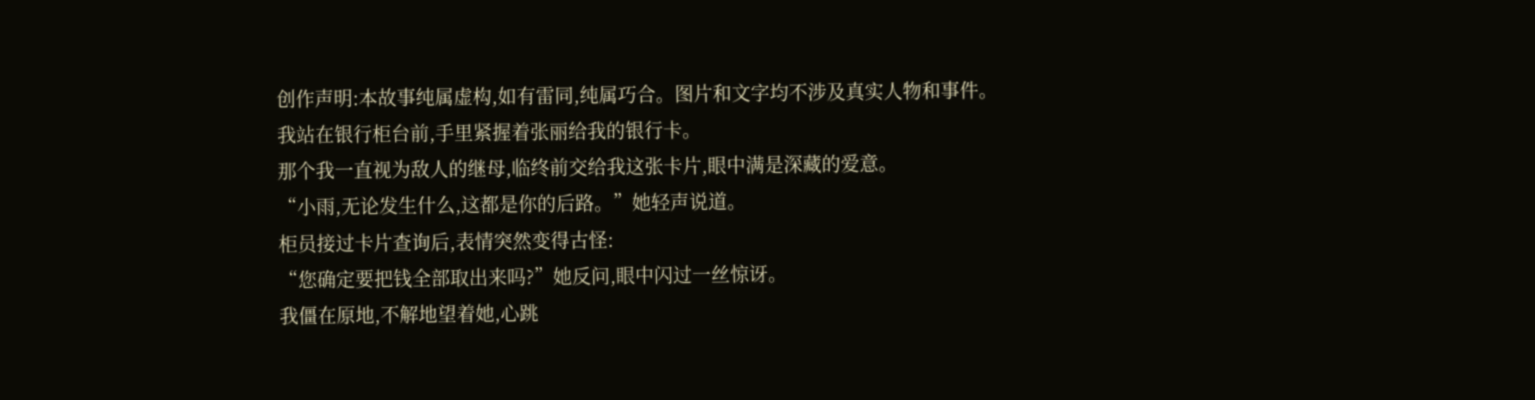创作声明:本故事纯属虚构,如有雷同,纯属巧合。图片和文字均不涉及真实人物和事件。
我站在银行柜台前,手里紧握着张丽给我的银行卡。
那个我一直视为敌人的继母,临终前交给我这张卡片,眼中满是深藏的爱意。
“小雨,无论发生什么,这都是你的后路。”她轻声说道。
柜员接过卡片查询后,表情突然变得古怪:
“您确定要把钱全部取出来吗?”她反问,眼中闪过一丝惊讶。
我僵在原地,不解地望着她,心跳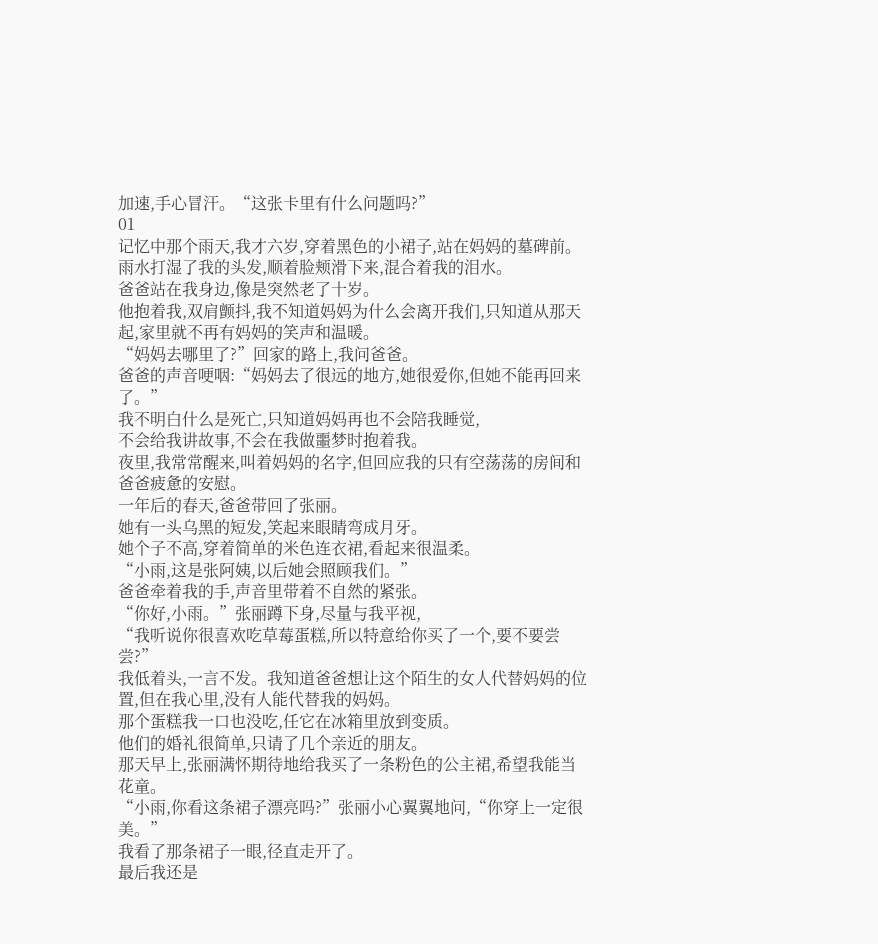加速,手心冒汗。“这张卡里有什么问题吗?”
01
记忆中那个雨天,我才六岁,穿着黑色的小裙子,站在妈妈的墓碑前。
雨水打湿了我的头发,顺着脸颊滑下来,混合着我的泪水。
爸爸站在我身边,像是突然老了十岁。
他抱着我,双肩颤抖,我不知道妈妈为什么会离开我们,只知道从那天起,家里就不再有妈妈的笑声和温暖。
“妈妈去哪里了?”回家的路上,我问爸爸。
爸爸的声音哽咽:“妈妈去了很远的地方,她很爱你,但她不能再回来了。”
我不明白什么是死亡,只知道妈妈再也不会陪我睡觉,
不会给我讲故事,不会在我做噩梦时抱着我。
夜里,我常常醒来,叫着妈妈的名字,但回应我的只有空荡荡的房间和爸爸疲惫的安慰。
一年后的春天,爸爸带回了张丽。
她有一头乌黑的短发,笑起来眼睛弯成月牙。
她个子不高,穿着简单的米色连衣裙,看起来很温柔。
“小雨,这是张阿姨,以后她会照顾我们。”
爸爸牵着我的手,声音里带着不自然的紧张。
“你好,小雨。”张丽蹲下身,尽量与我平视,
“我听说你很喜欢吃草莓蛋糕,所以特意给你买了一个,要不要尝尝?”
我低着头,一言不发。我知道爸爸想让这个陌生的女人代替妈妈的位置,但在我心里,没有人能代替我的妈妈。
那个蛋糕我一口也没吃,任它在冰箱里放到变质。
他们的婚礼很简单,只请了几个亲近的朋友。
那天早上,张丽满怀期待地给我买了一条粉色的公主裙,希望我能当花童。
“小雨,你看这条裙子漂亮吗?”张丽小心翼翼地问,“你穿上一定很美。”
我看了那条裙子一眼,径直走开了。
最后我还是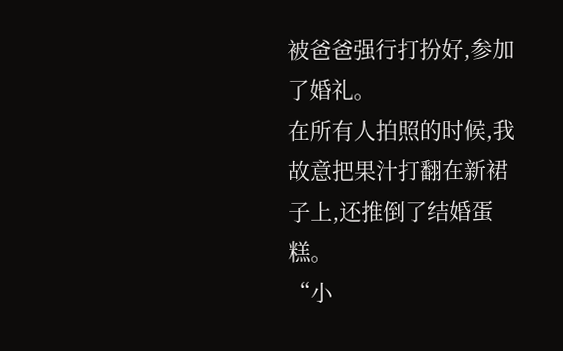被爸爸强行打扮好,参加了婚礼。
在所有人拍照的时候,我故意把果汁打翻在新裙子上,还推倒了结婚蛋糕。
“小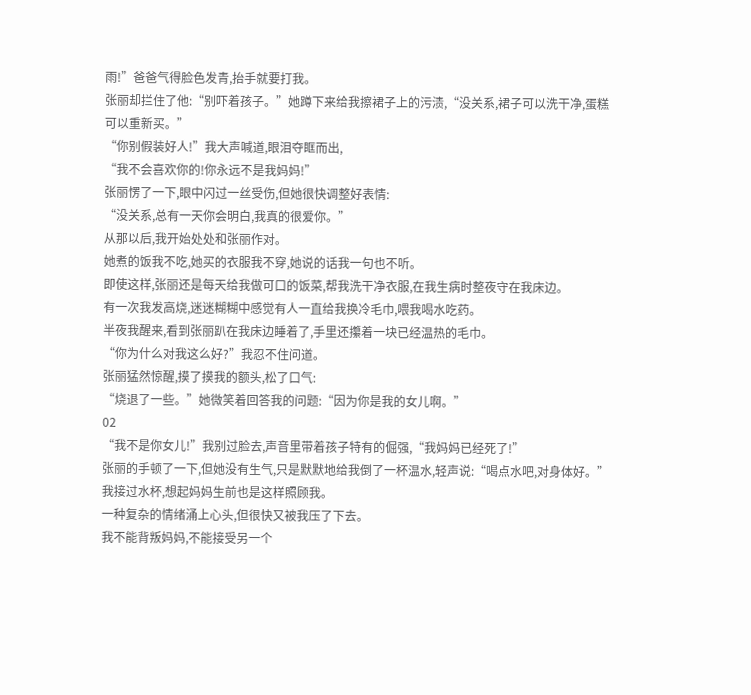雨!”爸爸气得脸色发青,抬手就要打我。
张丽却拦住了他:“别吓着孩子。”她蹲下来给我擦裙子上的污渍,“没关系,裙子可以洗干净,蛋糕可以重新买。”
“你别假装好人!”我大声喊道,眼泪夺眶而出,
“我不会喜欢你的!你永远不是我妈妈!”
张丽愣了一下,眼中闪过一丝受伤,但她很快调整好表情:
“没关系,总有一天你会明白,我真的很爱你。”
从那以后,我开始处处和张丽作对。
她煮的饭我不吃,她买的衣服我不穿,她说的话我一句也不听。
即使这样,张丽还是每天给我做可口的饭菜,帮我洗干净衣服,在我生病时整夜守在我床边。
有一次我发高烧,迷迷糊糊中感觉有人一直给我换冷毛巾,喂我喝水吃药。
半夜我醒来,看到张丽趴在我床边睡着了,手里还攥着一块已经温热的毛巾。
“你为什么对我这么好?”我忍不住问道。
张丽猛然惊醒,摸了摸我的额头,松了口气:
“烧退了一些。”她微笑着回答我的问题:“因为你是我的女儿啊。”
02
“我不是你女儿!”我别过脸去,声音里带着孩子特有的倔强,“我妈妈已经死了!”
张丽的手顿了一下,但她没有生气,只是默默地给我倒了一杯温水,轻声说:“喝点水吧,对身体好。”
我接过水杯,想起妈妈生前也是这样照顾我。
一种复杂的情绪涌上心头,但很快又被我压了下去。
我不能背叛妈妈,不能接受另一个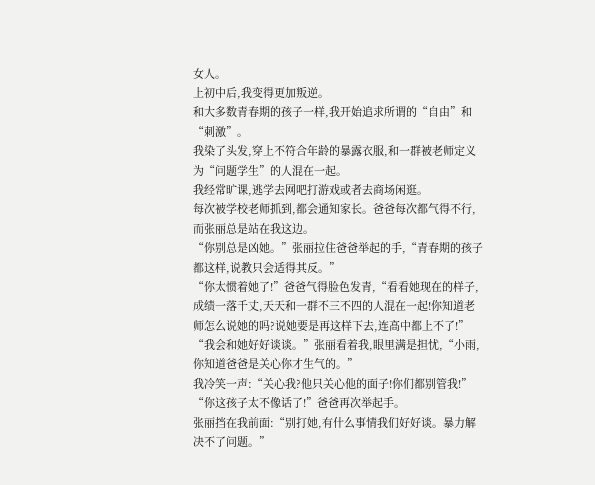女人。
上初中后,我变得更加叛逆。
和大多数青春期的孩子一样,我开始追求所谓的“自由”和“刺激”。
我染了头发,穿上不符合年龄的暴露衣服,和一群被老师定义为“问题学生”的人混在一起。
我经常旷课,逃学去网吧打游戏或者去商场闲逛。
每次被学校老师抓到,都会通知家长。爸爸每次都气得不行,而张丽总是站在我这边。
“你别总是凶她。”张丽拉住爸爸举起的手,“青春期的孩子都这样,说教只会适得其反。”
“你太惯着她了!”爸爸气得脸色发青,“看看她现在的样子,成绩一落千丈,天天和一群不三不四的人混在一起!你知道老师怎么说她的吗?说她要是再这样下去,连高中都上不了!”
“我会和她好好谈谈。”张丽看着我,眼里满是担忧,“小雨,你知道爸爸是关心你才生气的。”
我冷笑一声:“关心我?他只关心他的面子!你们都别管我!”
“你这孩子太不像话了!”爸爸再次举起手。
张丽挡在我前面:“别打她,有什么事情我们好好谈。暴力解决不了问题。”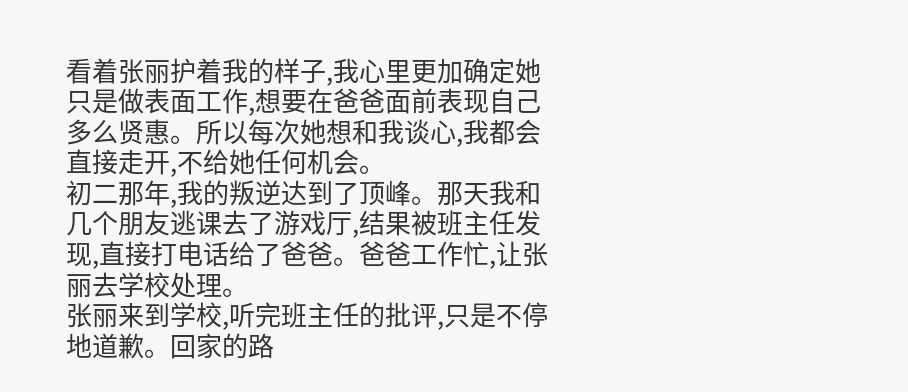看着张丽护着我的样子,我心里更加确定她只是做表面工作,想要在爸爸面前表现自己多么贤惠。所以每次她想和我谈心,我都会直接走开,不给她任何机会。
初二那年,我的叛逆达到了顶峰。那天我和几个朋友逃课去了游戏厅,结果被班主任发现,直接打电话给了爸爸。爸爸工作忙,让张丽去学校处理。
张丽来到学校,听完班主任的批评,只是不停地道歉。回家的路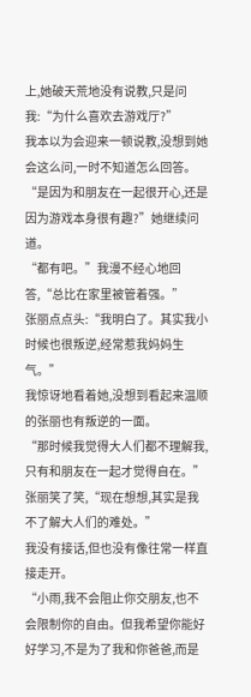上,她破天荒地没有说教,只是问我:“为什么喜欢去游戏厅?”
我本以为会迎来一顿说教,没想到她会这么问,一时不知道怎么回答。
“是因为和朋友在一起很开心,还是因为游戏本身很有趣?”她继续问道。
“都有吧。”我漫不经心地回答,“总比在家里被管着强。”
张丽点点头:“我明白了。其实我小时候也很叛逆,经常惹我妈妈生气。”
我惊讶地看着她,没想到看起来温顺的张丽也有叛逆的一面。
“那时候我觉得大人们都不理解我,只有和朋友在一起才觉得自在。”张丽笑了笑,“现在想想,其实是我不了解大人们的难处。”
我没有接话,但也没有像往常一样直接走开。
“小雨,我不会阻止你交朋友,也不会限制你的自由。但我希望你能好好学习,不是为了我和你爸爸,而是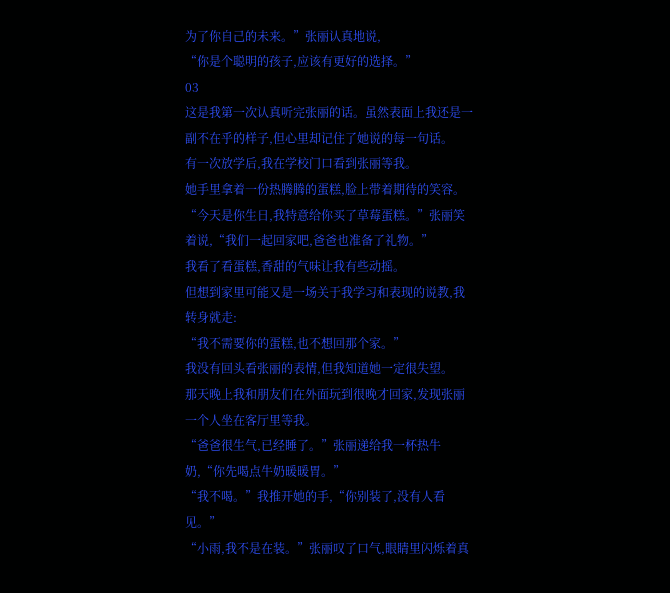为了你自己的未来。”张丽认真地说,
“你是个聪明的孩子,应该有更好的选择。”
03
这是我第一次认真听完张丽的话。虽然表面上我还是一副不在乎的样子,但心里却记住了她说的每一句话。
有一次放学后,我在学校门口看到张丽等我。
她手里拿着一份热腾腾的蛋糕,脸上带着期待的笑容。
“今天是你生日,我特意给你买了草莓蛋糕。”张丽笑着说,“我们一起回家吧,爸爸也准备了礼物。”
我看了看蛋糕,香甜的气味让我有些动摇。
但想到家里可能又是一场关于我学习和表现的说教,我转身就走:
“我不需要你的蛋糕,也不想回那个家。”
我没有回头看张丽的表情,但我知道她一定很失望。
那天晚上我和朋友们在外面玩到很晚才回家,发现张丽一个人坐在客厅里等我。
“爸爸很生气,已经睡了。”张丽递给我一杯热牛奶,“你先喝点牛奶暖暖胃。”
“我不喝。”我推开她的手,“你别装了,没有人看见。”
“小雨,我不是在装。”张丽叹了口气,眼睛里闪烁着真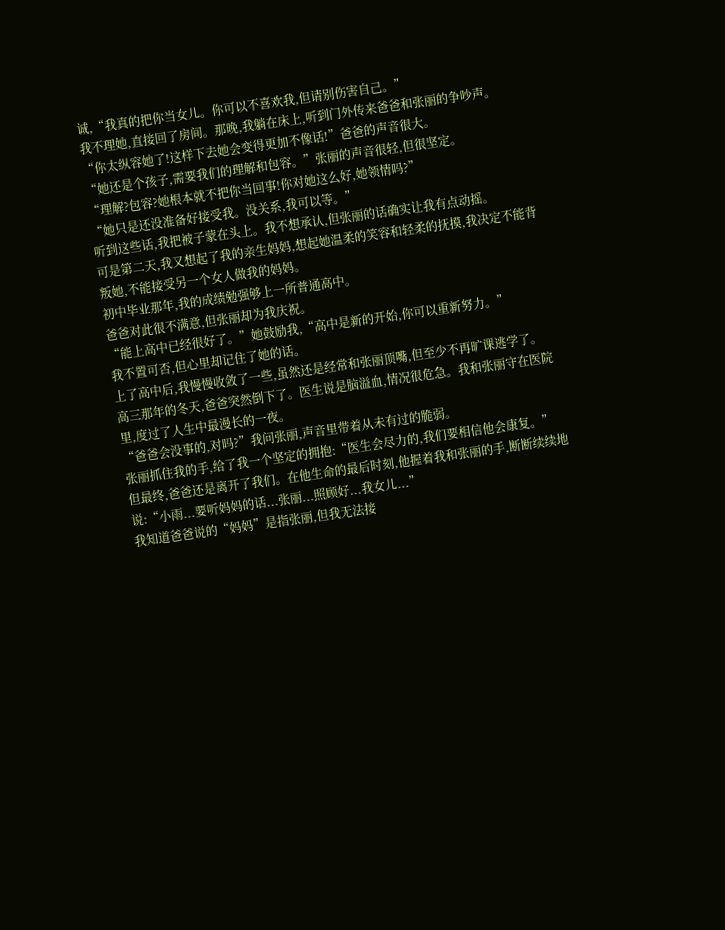诚,“我真的把你当女儿。你可以不喜欢我,但请别伤害自己。”
我不理她,直接回了房间。那晚,我躺在床上,听到门外传来爸爸和张丽的争吵声。
“你太纵容她了!这样下去她会变得更加不像话!”爸爸的声音很大。
“她还是个孩子,需要我们的理解和包容。”张丽的声音很轻,但很坚定。
“理解?包容?她根本就不把你当回事!你对她这么好,她领情吗?”
“她只是还没准备好接受我。没关系,我可以等。”
听到这些话,我把被子蒙在头上。我不想承认,但张丽的话确实让我有点动摇。
可是第二天,我又想起了我的亲生妈妈,想起她温柔的笑容和轻柔的抚摸,我决定不能背叛她,不能接受另一个女人做我的妈妈。
初中毕业那年,我的成绩勉强够上一所普通高中。
爸爸对此很不满意,但张丽却为我庆祝。
“能上高中已经很好了。”她鼓励我,“高中是新的开始,你可以重新努力。”
我不置可否,但心里却记住了她的话。
上了高中后,我慢慢收敛了一些,虽然还是经常和张丽顶嘴,但至少不再旷课逃学了。
高三那年的冬天,爸爸突然倒下了。医生说是脑溢血,情况很危急。我和张丽守在医院里,度过了人生中最漫长的一夜。
“爸爸会没事的,对吗?”我问张丽,声音里带着从未有过的脆弱。
张丽抓住我的手,给了我一个坚定的拥抱:“医生会尽力的,我们要相信他会康复。”
但最终,爸爸还是离开了我们。在他生命的最后时刻,他握着我和张丽的手,断断续续地说:“小雨...要听妈妈的话...张丽...照顾好...我女儿...”
我知道爸爸说的“妈妈”是指张丽,但我无法接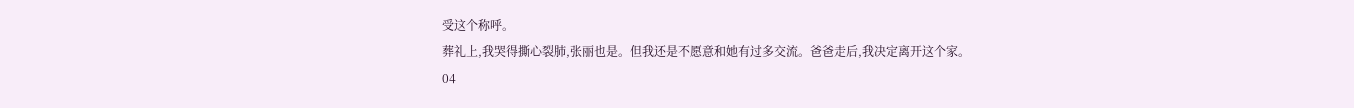受这个称呼。
葬礼上,我哭得撕心裂肺,张丽也是。但我还是不愿意和她有过多交流。爸爸走后,我决定离开这个家。
04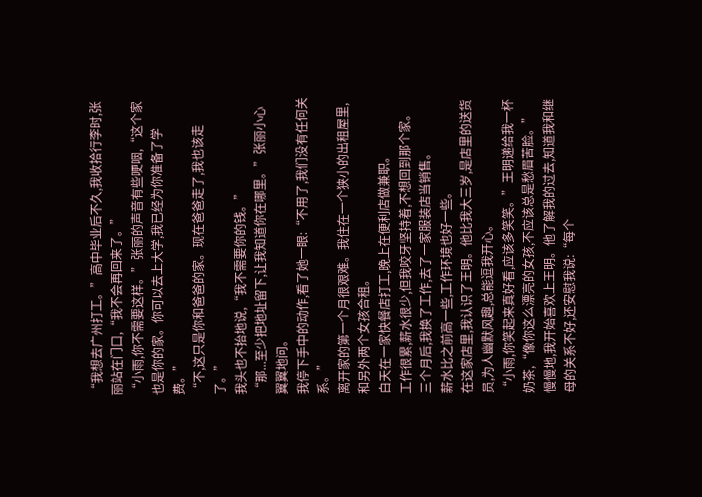“我想去广州打工。”高中毕业后不久,我收拾行李时,张丽站在门口,“我不会再回来了。”
“小雨,你不需要这样。”张丽的声音有些哽咽,“这个家也是你的家。你可以去上大学,我已经为你准备了学费。”
“不,这只是你和爸爸的家。现在爸爸走了,我也该走了。”
我头也不抬地说,“我不需要你的钱。”
“那...至少把地址留下,让我知道你在哪里。”张丽小心翼翼地问。
我停下手中的动作,看了她一眼:“不用了,我们没有任何关系。”
离开家的第一个月很艰难。我住在一个狭小的出租屋里,和另外两个女孩合租。
白天在一家快餐店打工,晚上在便利店做兼职。
工作很累,薪水很少,但我咬牙坚持着,不想回到那个家。
三个月后,我换了工作,去了一家服装店当销售。
薪水比之前高一些,工作环境也好一些。
在这家店里,我认识了王明。他比我大三岁,是店里的送货员,为人幽默风趣,总能逗我开心。
“小雨,你笑起来真好看,应该多笑笑。”王明递给我一杯奶茶,“像你这么漂亮的女孩,不应该总是愁眉苦脸。”
慢慢地,我开始喜欢上王明。他了解我的过去,知道我和继母的关系不好,还安慰我说:“每个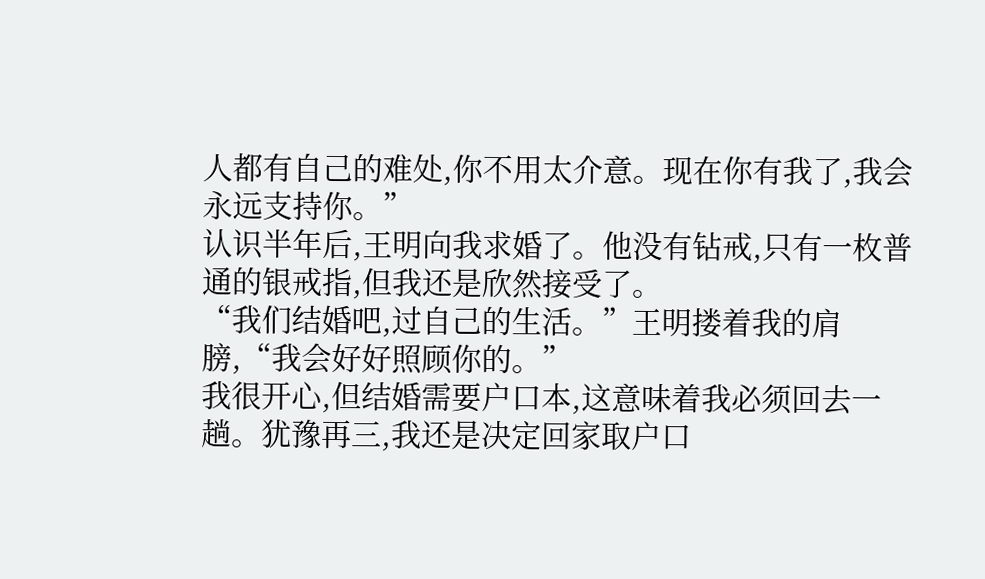人都有自己的难处,你不用太介意。现在你有我了,我会永远支持你。”
认识半年后,王明向我求婚了。他没有钻戒,只有一枚普通的银戒指,但我还是欣然接受了。
“我们结婚吧,过自己的生活。”王明搂着我的肩膀,“我会好好照顾你的。”
我很开心,但结婚需要户口本,这意味着我必须回去一趟。犹豫再三,我还是决定回家取户口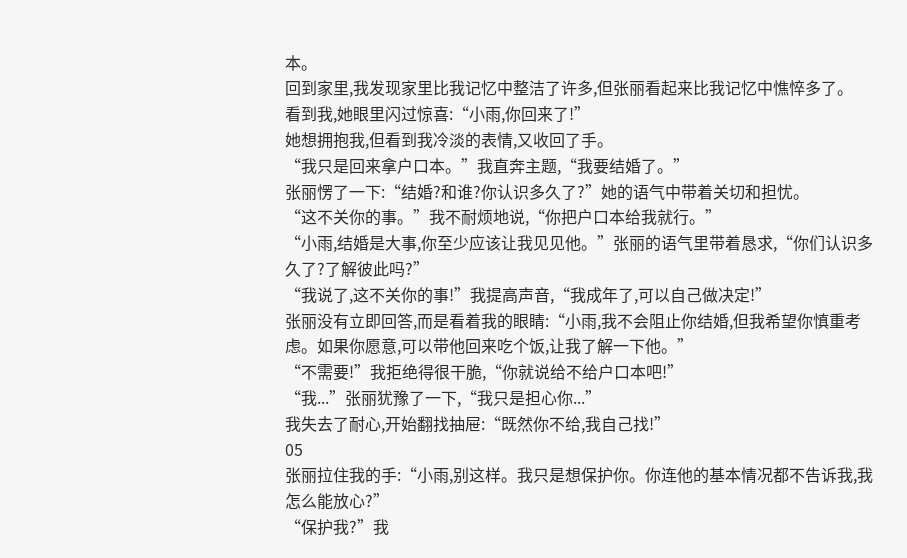本。
回到家里,我发现家里比我记忆中整洁了许多,但张丽看起来比我记忆中憔悴多了。
看到我,她眼里闪过惊喜:“小雨,你回来了!”
她想拥抱我,但看到我冷淡的表情,又收回了手。
“我只是回来拿户口本。”我直奔主题,“我要结婚了。”
张丽愣了一下:“结婚?和谁?你认识多久了?”她的语气中带着关切和担忧。
“这不关你的事。”我不耐烦地说,“你把户口本给我就行。”
“小雨,结婚是大事,你至少应该让我见见他。”张丽的语气里带着恳求,“你们认识多久了?了解彼此吗?”
“我说了,这不关你的事!”我提高声音,“我成年了,可以自己做决定!”
张丽没有立即回答,而是看着我的眼睛:“小雨,我不会阻止你结婚,但我希望你慎重考虑。如果你愿意,可以带他回来吃个饭,让我了解一下他。”
“不需要!”我拒绝得很干脆,“你就说给不给户口本吧!”
“我...”张丽犹豫了一下,“我只是担心你...”
我失去了耐心,开始翻找抽屉:“既然你不给,我自己找!”
05
张丽拉住我的手:“小雨,别这样。我只是想保护你。你连他的基本情况都不告诉我,我怎么能放心?”
“保护我?”我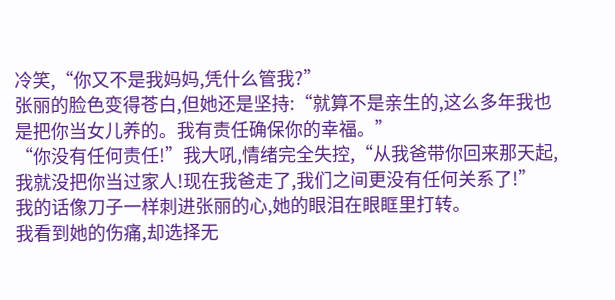冷笑,“你又不是我妈妈,凭什么管我?”
张丽的脸色变得苍白,但她还是坚持:“就算不是亲生的,这么多年我也是把你当女儿养的。我有责任确保你的幸福。”
“你没有任何责任!”我大吼,情绪完全失控,“从我爸带你回来那天起,我就没把你当过家人!现在我爸走了,我们之间更没有任何关系了!”
我的话像刀子一样刺进张丽的心,她的眼泪在眼眶里打转。
我看到她的伤痛,却选择无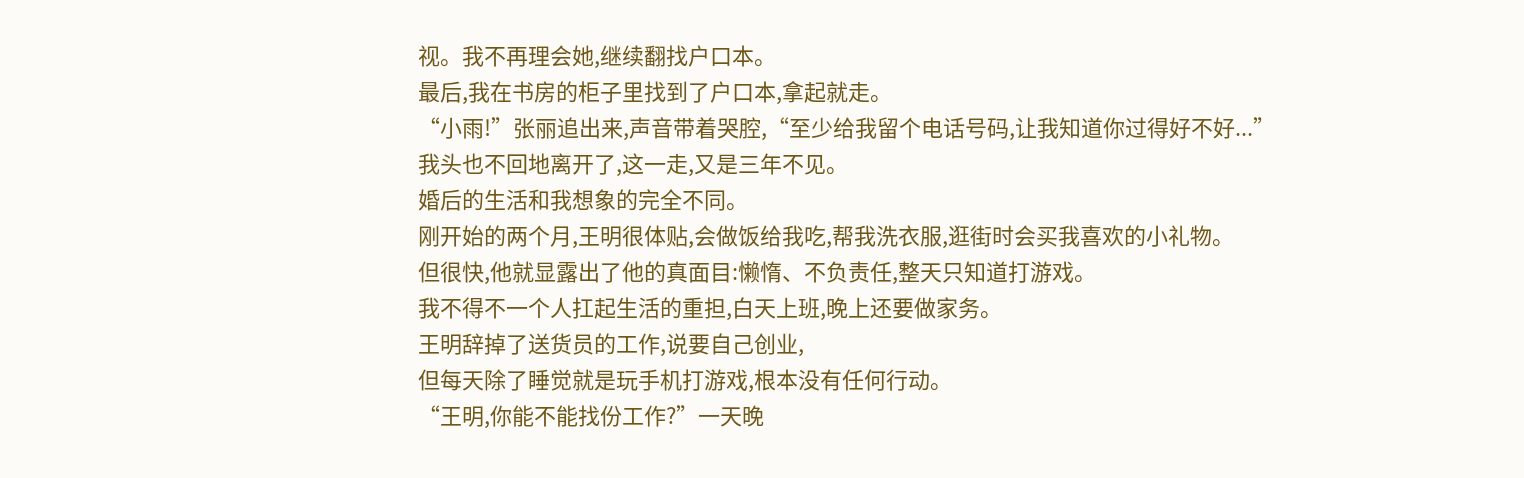视。我不再理会她,继续翻找户口本。
最后,我在书房的柜子里找到了户口本,拿起就走。
“小雨!”张丽追出来,声音带着哭腔,“至少给我留个电话号码,让我知道你过得好不好...”
我头也不回地离开了,这一走,又是三年不见。
婚后的生活和我想象的完全不同。
刚开始的两个月,王明很体贴,会做饭给我吃,帮我洗衣服,逛街时会买我喜欢的小礼物。
但很快,他就显露出了他的真面目:懒惰、不负责任,整天只知道打游戏。
我不得不一个人扛起生活的重担,白天上班,晚上还要做家务。
王明辞掉了送货员的工作,说要自己创业,
但每天除了睡觉就是玩手机打游戏,根本没有任何行动。
“王明,你能不能找份工作?”一天晚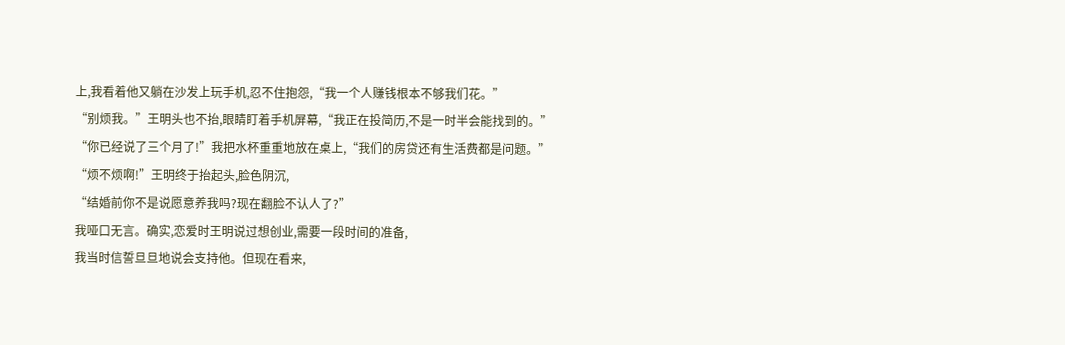上,我看着他又躺在沙发上玩手机,忍不住抱怨,“我一个人赚钱根本不够我们花。”
“别烦我。”王明头也不抬,眼睛盯着手机屏幕,“我正在投简历,不是一时半会能找到的。”
“你已经说了三个月了!”我把水杯重重地放在桌上,“我们的房贷还有生活费都是问题。”
“烦不烦啊!”王明终于抬起头,脸色阴沉,
“结婚前你不是说愿意养我吗?现在翻脸不认人了?”
我哑口无言。确实,恋爱时王明说过想创业,需要一段时间的准备,
我当时信誓旦旦地说会支持他。但现在看来,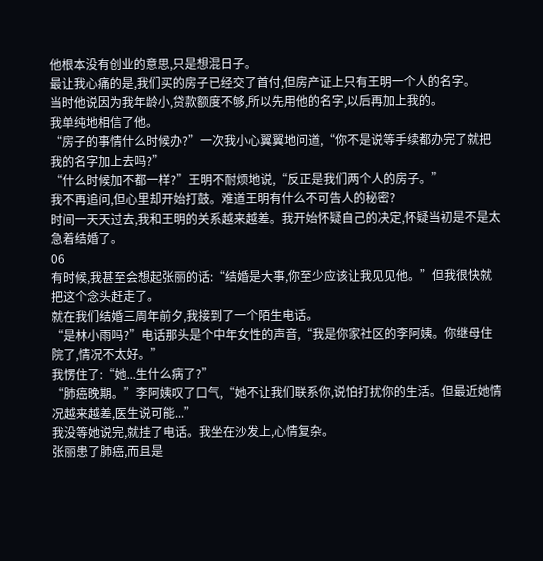他根本没有创业的意思,只是想混日子。
最让我心痛的是,我们买的房子已经交了首付,但房产证上只有王明一个人的名字。
当时他说因为我年龄小,贷款额度不够,所以先用他的名字,以后再加上我的。
我单纯地相信了他。
“房子的事情什么时候办?”一次我小心翼翼地问道,“你不是说等手续都办完了就把我的名字加上去吗?”
“什么时候加不都一样?”王明不耐烦地说,“反正是我们两个人的房子。”
我不再追问,但心里却开始打鼓。难道王明有什么不可告人的秘密?
时间一天天过去,我和王明的关系越来越差。我开始怀疑自己的决定,怀疑当初是不是太急着结婚了。
06
有时候,我甚至会想起张丽的话:“结婚是大事,你至少应该让我见见他。”但我很快就把这个念头赶走了。
就在我们结婚三周年前夕,我接到了一个陌生电话。
“是林小雨吗?”电话那头是个中年女性的声音,“我是你家社区的李阿姨。你继母住院了,情况不太好。”
我愣住了:“她...生什么病了?”
“肺癌晚期。”李阿姨叹了口气,“她不让我们联系你,说怕打扰你的生活。但最近她情况越来越差,医生说可能...”
我没等她说完,就挂了电话。我坐在沙发上,心情复杂。
张丽患了肺癌,而且是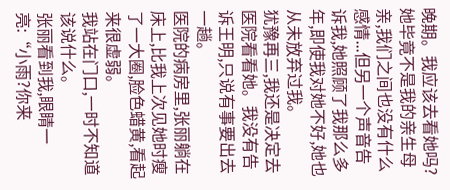晚期。我应该去看她吗?
她毕竟不是我的亲生母亲,我们之间也没有什么感情...但另一个声音告诉我,她照顾了我那么多年,即使我对她不好,她也从未放弃过我。
犹豫再三,我还是决定去医院看看她。我没有告诉王明,只说有事要出去一趟。
医院的病房里,张丽躺在床上,比我上次见她时瘦了一大圈,脸色蜡黄,看起来很虚弱。
我站在门口,一时不知道该说什么。
张丽看到我,眼睛一亮:“小雨?你来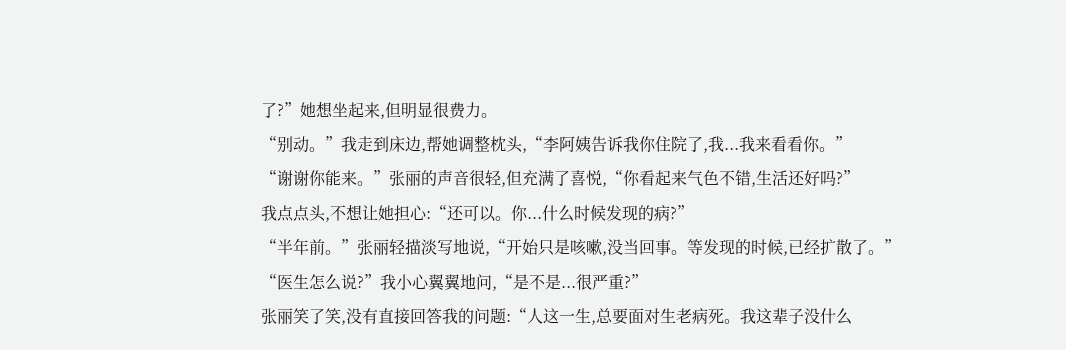了?”她想坐起来,但明显很费力。
“别动。”我走到床边,帮她调整枕头,“李阿姨告诉我你住院了,我...我来看看你。”
“谢谢你能来。”张丽的声音很轻,但充满了喜悦,“你看起来气色不错,生活还好吗?”
我点点头,不想让她担心:“还可以。你...什么时候发现的病?”
“半年前。”张丽轻描淡写地说,“开始只是咳嗽,没当回事。等发现的时候,已经扩散了。”
“医生怎么说?”我小心翼翼地问,“是不是...很严重?”
张丽笑了笑,没有直接回答我的问题:“人这一生,总要面对生老病死。我这辈子没什么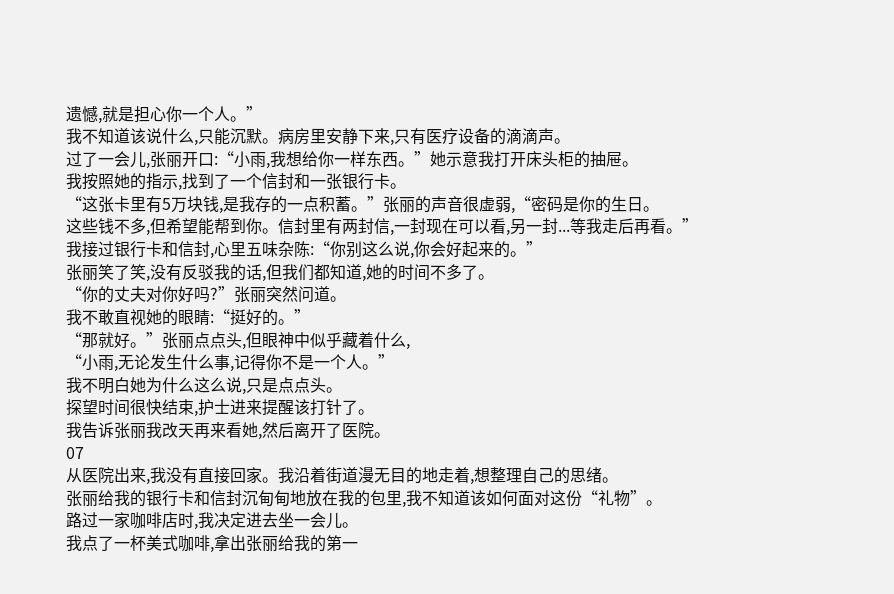遗憾,就是担心你一个人。”
我不知道该说什么,只能沉默。病房里安静下来,只有医疗设备的滴滴声。
过了一会儿,张丽开口:“小雨,我想给你一样东西。”她示意我打开床头柜的抽屉。
我按照她的指示,找到了一个信封和一张银行卡。
“这张卡里有5万块钱,是我存的一点积蓄。”张丽的声音很虚弱,“密码是你的生日。
这些钱不多,但希望能帮到你。信封里有两封信,一封现在可以看,另一封...等我走后再看。”
我接过银行卡和信封,心里五味杂陈:“你别这么说,你会好起来的。”
张丽笑了笑,没有反驳我的话,但我们都知道,她的时间不多了。
“你的丈夫对你好吗?”张丽突然问道。
我不敢直视她的眼睛:“挺好的。”
“那就好。”张丽点点头,但眼神中似乎藏着什么,
“小雨,无论发生什么事,记得你不是一个人。”
我不明白她为什么这么说,只是点点头。
探望时间很快结束,护士进来提醒该打针了。
我告诉张丽我改天再来看她,然后离开了医院。
07
从医院出来,我没有直接回家。我沿着街道漫无目的地走着,想整理自己的思绪。
张丽给我的银行卡和信封沉甸甸地放在我的包里,我不知道该如何面对这份“礼物”。
路过一家咖啡店时,我决定进去坐一会儿。
我点了一杯美式咖啡,拿出张丽给我的第一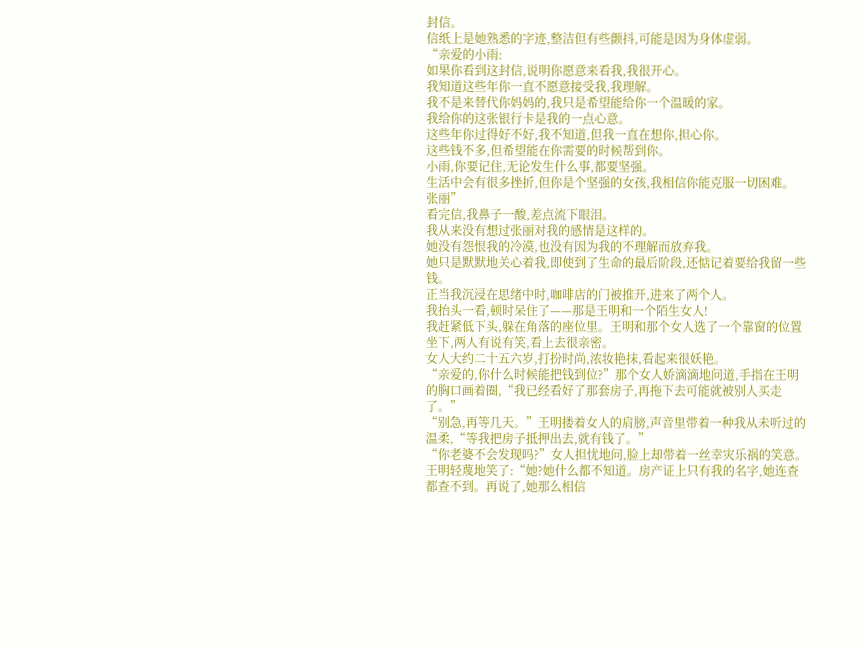封信。
信纸上是她熟悉的字迹,整洁但有些颤抖,可能是因为身体虚弱。
“亲爱的小雨:
如果你看到这封信,说明你愿意来看我,我很开心。
我知道这些年你一直不愿意接受我,我理解。
我不是来替代你妈妈的,我只是希望能给你一个温暖的家。
我给你的这张银行卡是我的一点心意。
这些年你过得好不好,我不知道,但我一直在想你,担心你。
这些钱不多,但希望能在你需要的时候帮到你。
小雨,你要记住,无论发生什么事,都要坚强。
生活中会有很多挫折,但你是个坚强的女孩,我相信你能克服一切困难。
张丽”
看完信,我鼻子一酸,差点流下眼泪。
我从来没有想过张丽对我的感情是这样的。
她没有怨恨我的冷漠,也没有因为我的不理解而放弃我。
她只是默默地关心着我,即使到了生命的最后阶段,还惦记着要给我留一些钱。
正当我沉浸在思绪中时,咖啡店的门被推开,进来了两个人。
我抬头一看,顿时呆住了——那是王明和一个陌生女人!
我赶紧低下头,躲在角落的座位里。王明和那个女人选了一个靠窗的位置坐下,两人有说有笑,看上去很亲密。
女人大约二十五六岁,打扮时尚,浓妆艳抹,看起来很妖艳。
“亲爱的,你什么时候能把钱到位?”那个女人娇滴滴地问道,手指在王明的胸口画着圈,“我已经看好了那套房子,再拖下去可能就被别人买走了。”
“别急,再等几天。”王明搂着女人的肩膀,声音里带着一种我从未听过的温柔,“等我把房子抵押出去,就有钱了。”
“你老婆不会发现吗?”女人担忧地问,脸上却带着一丝幸灾乐祸的笑意。
王明轻蔑地笑了:“她?她什么都不知道。房产证上只有我的名字,她连查都查不到。再说了,她那么相信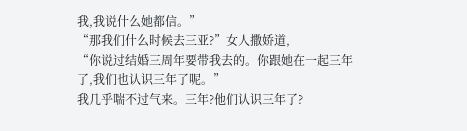我,我说什么她都信。”
“那我们什么时候去三亚?”女人撒娇道,
“你说过结婚三周年要带我去的。你跟她在一起三年了,我们也认识三年了呢。”
我几乎喘不过气来。三年?他们认识三年了?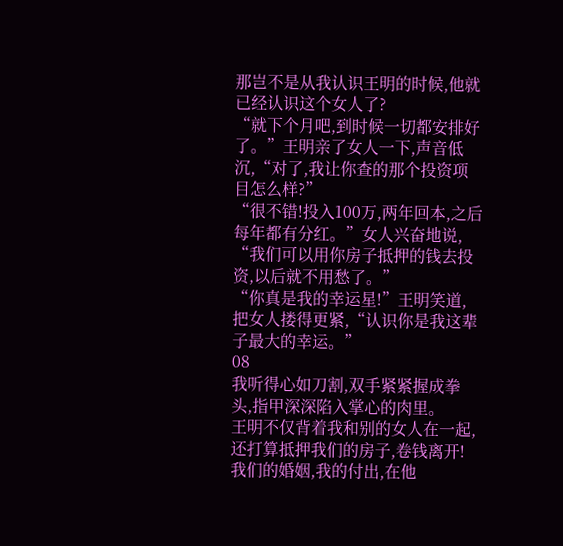那岂不是从我认识王明的时候,他就已经认识这个女人了?
“就下个月吧,到时候一切都安排好了。”王明亲了女人一下,声音低沉,“对了,我让你查的那个投资项目怎么样?”
“很不错!投入100万,两年回本,之后每年都有分红。”女人兴奋地说,
“我们可以用你房子抵押的钱去投资,以后就不用愁了。”
“你真是我的幸运星!”王明笑道,把女人搂得更紧,“认识你是我这辈子最大的幸运。”
08
我听得心如刀割,双手紧紧握成拳头,指甲深深陷入掌心的肉里。
王明不仅背着我和别的女人在一起,还打算抵押我们的房子,卷钱离开!
我们的婚姻,我的付出,在他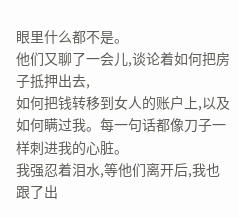眼里什么都不是。
他们又聊了一会儿,谈论着如何把房子抵押出去,
如何把钱转移到女人的账户上,以及如何瞒过我。每一句话都像刀子一样刺进我的心脏。
我强忍着泪水,等他们离开后,我也跟了出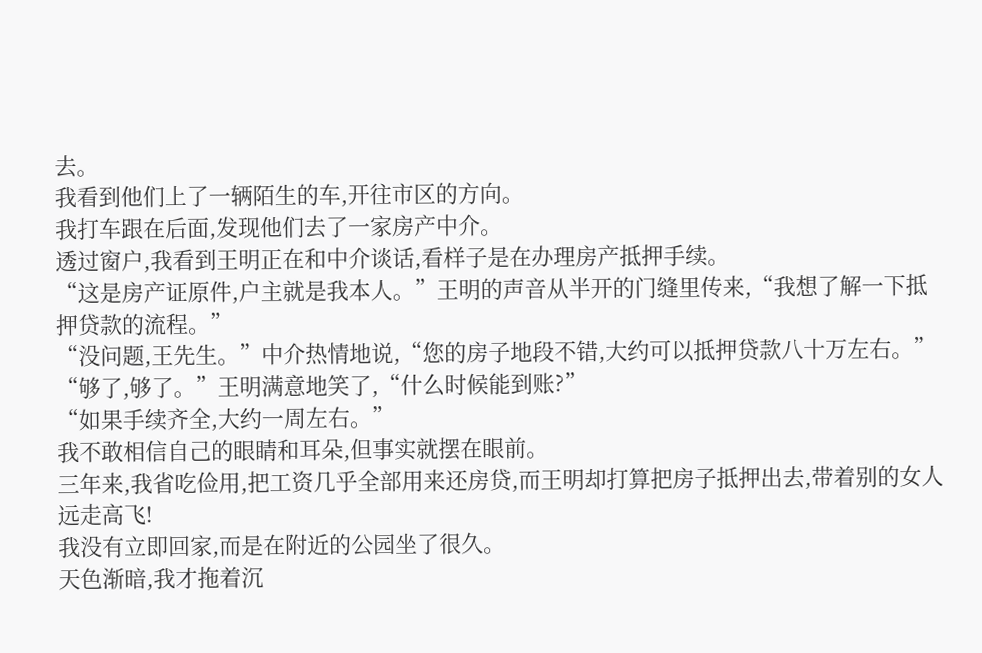去。
我看到他们上了一辆陌生的车,开往市区的方向。
我打车跟在后面,发现他们去了一家房产中介。
透过窗户,我看到王明正在和中介谈话,看样子是在办理房产抵押手续。
“这是房产证原件,户主就是我本人。”王明的声音从半开的门缝里传来,“我想了解一下抵押贷款的流程。”
“没问题,王先生。”中介热情地说,“您的房子地段不错,大约可以抵押贷款八十万左右。”
“够了,够了。”王明满意地笑了,“什么时候能到账?”
“如果手续齐全,大约一周左右。”
我不敢相信自己的眼睛和耳朵,但事实就摆在眼前。
三年来,我省吃俭用,把工资几乎全部用来还房贷,而王明却打算把房子抵押出去,带着别的女人远走高飞!
我没有立即回家,而是在附近的公园坐了很久。
天色渐暗,我才拖着沉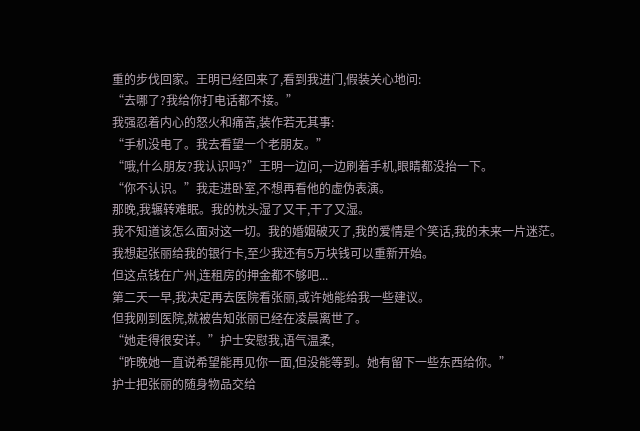重的步伐回家。王明已经回来了,看到我进门,假装关心地问:
“去哪了?我给你打电话都不接。”
我强忍着内心的怒火和痛苦,装作若无其事:
“手机没电了。我去看望一个老朋友。”
“哦,什么朋友?我认识吗?”王明一边问,一边刷着手机,眼睛都没抬一下。
“你不认识。”我走进卧室,不想再看他的虚伪表演。
那晚,我辗转难眠。我的枕头湿了又干,干了又湿。
我不知道该怎么面对这一切。我的婚姻破灭了,我的爱情是个笑话,我的未来一片迷茫。
我想起张丽给我的银行卡,至少我还有5万块钱可以重新开始。
但这点钱在广州,连租房的押金都不够吧...
第二天一早,我决定再去医院看张丽,或许她能给我一些建议。
但我刚到医院,就被告知张丽已经在凌晨离世了。
“她走得很安详。”护士安慰我,语气温柔,
“昨晚她一直说希望能再见你一面,但没能等到。她有留下一些东西给你。”
护士把张丽的随身物品交给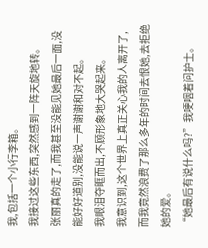我,包括一个小行李箱。
我接过这些东西,突然感到一阵天旋地转。
张丽真的走了,而我甚至没能见她最后一面,没能好好道别,没能说一声谢谢和对不起。
我眼泪夺眶而出,不顾形象地大哭起来。
我意识到,这个世界上真正关心我的人离开了,而我竟然浪费了那么多年的时间去恨她,去拒绝她的爱。
“她最后有说什么吗?”我哽咽着问护士。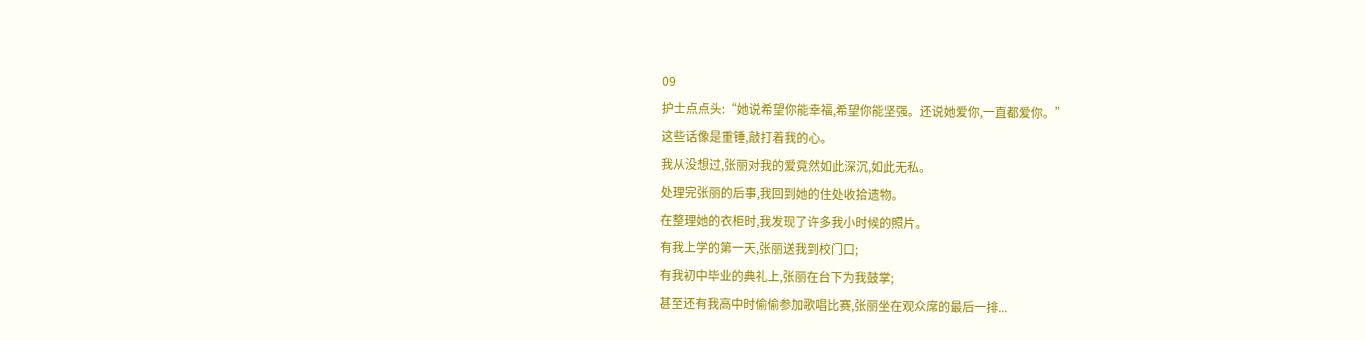09
护士点点头:“她说希望你能幸福,希望你能坚强。还说她爱你,一直都爱你。”
这些话像是重锤,敲打着我的心。
我从没想过,张丽对我的爱竟然如此深沉,如此无私。
处理完张丽的后事,我回到她的住处收拾遗物。
在整理她的衣柜时,我发现了许多我小时候的照片。
有我上学的第一天,张丽送我到校门口;
有我初中毕业的典礼上,张丽在台下为我鼓掌;
甚至还有我高中时偷偷参加歌唱比赛,张丽坐在观众席的最后一排...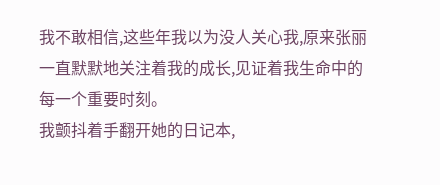我不敢相信,这些年我以为没人关心我,原来张丽一直默默地关注着我的成长,见证着我生命中的每一个重要时刻。
我颤抖着手翻开她的日记本,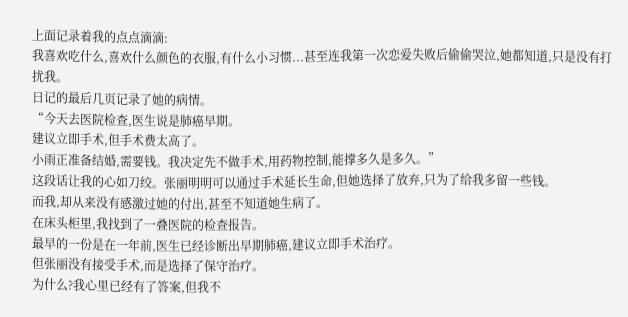上面记录着我的点点滴滴:
我喜欢吃什么,喜欢什么颜色的衣服,有什么小习惯...甚至连我第一次恋爱失败后偷偷哭泣,她都知道,只是没有打扰我。
日记的最后几页记录了她的病情。
“今天去医院检查,医生说是肺癌早期。
建议立即手术,但手术费太高了。
小雨正准备结婚,需要钱。我决定先不做手术,用药物控制,能撑多久是多久。”
这段话让我的心如刀绞。张丽明明可以通过手术延长生命,但她选择了放弃,只为了给我多留一些钱。
而我,却从来没有感激过她的付出,甚至不知道她生病了。
在床头柜里,我找到了一叠医院的检查报告。
最早的一份是在一年前,医生已经诊断出早期肺癌,建议立即手术治疗。
但张丽没有接受手术,而是选择了保守治疗。
为什么?我心里已经有了答案,但我不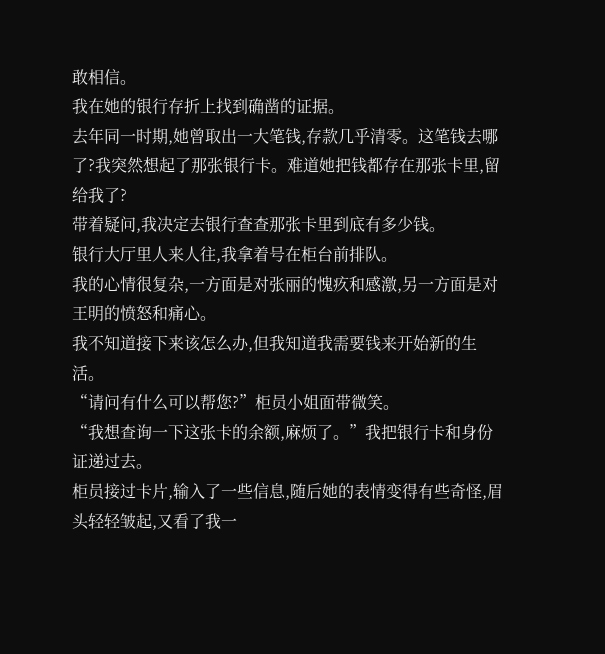敢相信。
我在她的银行存折上找到确凿的证据。
去年同一时期,她曾取出一大笔钱,存款几乎清零。这笔钱去哪了?我突然想起了那张银行卡。难道她把钱都存在那张卡里,留给我了?
带着疑问,我决定去银行查查那张卡里到底有多少钱。
银行大厅里人来人往,我拿着号在柜台前排队。
我的心情很复杂,一方面是对张丽的愧疚和感激,另一方面是对王明的愤怒和痛心。
我不知道接下来该怎么办,但我知道我需要钱来开始新的生活。
“请问有什么可以帮您?”柜员小姐面带微笑。
“我想查询一下这张卡的余额,麻烦了。”我把银行卡和身份证递过去。
柜员接过卡片,输入了一些信息,随后她的表情变得有些奇怪,眉头轻轻皱起,又看了我一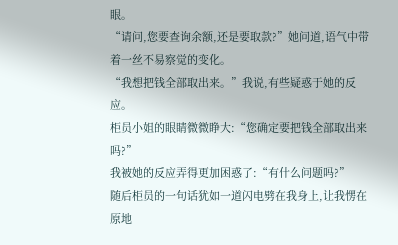眼。
“请问,您要查询余额,还是要取款?”她问道,语气中带着一丝不易察觉的变化。
“我想把钱全部取出来。”我说,有些疑惑于她的反应。
柜员小姐的眼睛微微睁大:“您确定要把钱全部取出来吗?”
我被她的反应弄得更加困惑了:“有什么问题吗?”
随后柜员的一句话犹如一道闪电劈在我身上,让我愣在原地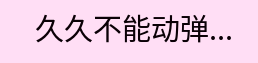久久不能动弹...